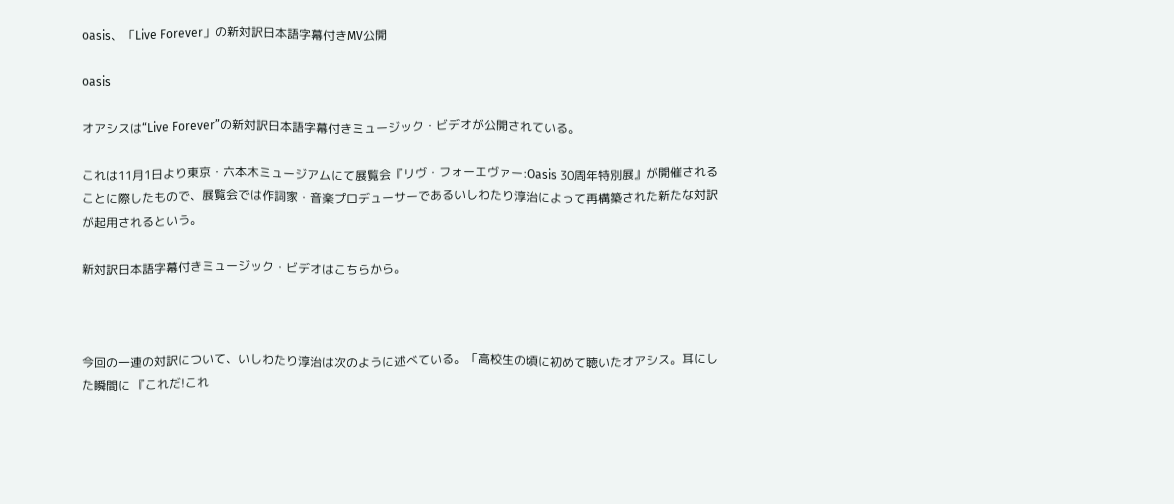oasis、「Live Forever」の新対訳日本語字幕付きMV公開

oasis

オアシスは“Live Forever”の新対訳日本語字幕付きミュージック・ビデオが公開されている。

これは11月1日より東京・六本木ミュージアムにて展覧会『リヴ・フォーエヴァー:Oasis 30周年特別展』が開催されることに際したもので、展覧会では作詞家・音楽プロデューサーであるいしわたり淳治によって再構築された新たな対訳が起用されるという。

新対訳日本語字幕付きミュージック・ビデオはこちらから。



今回の一連の対訳について、いしわたり淳治は次のように述べている。「高校生の頃に初めて聴いたオアシス。耳にした瞬間に 『これだ!これ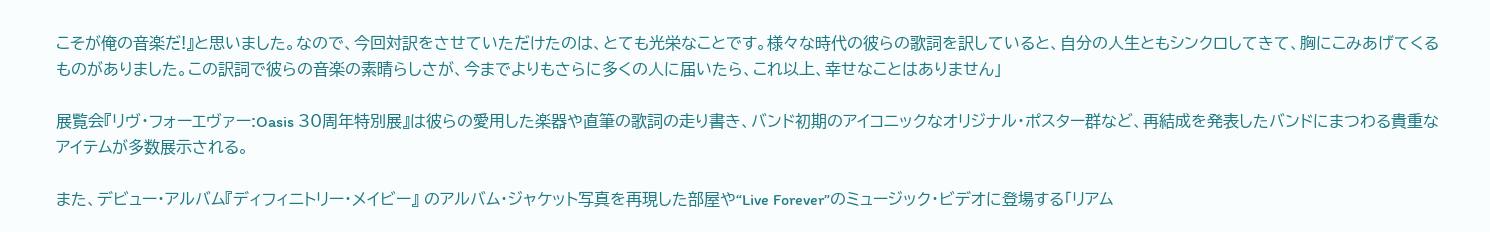こそが俺の音楽だ!』と思いました。なので、今回対訳をさせていただけたのは、とても光栄なことです。様々な時代の彼らの歌詞を訳していると、自分の人生ともシンクロしてきて、胸にこみあげてくるものがありました。この訳詞で彼らの音楽の素晴らしさが、今までよりもさらに多くの人に届いたら、これ以上、幸せなことはありません」

展覧会『リヴ・フォーエヴァー:Oasis 30周年特別展』は彼らの愛用した楽器や直筆の歌詞の走り書き、バンド初期のアイコニックなオリジナル・ポスター群など、再結成を発表したバンドにまつわる貴重なアイテムが多数展示される。

また、デビュー・アルバム『ディフィニトリー・メイビー』 のアルバム・ジャケット写真を再現した部屋や“Live Forever”のミュージック・ビデオに登場する「リアム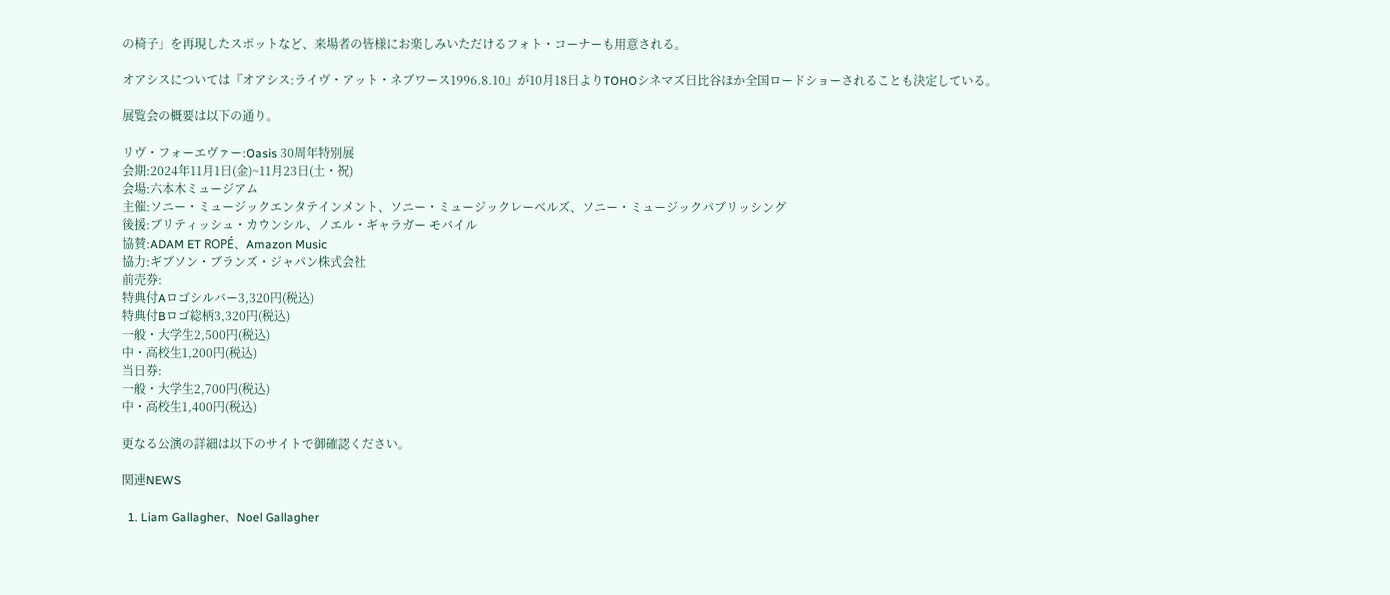の椅子」を再現したスポットなど、来場者の皆様にお楽しみいただけるフォト・コーナーも用意される。

オアシスについては『オアシス:ライヴ・アット・ネブワース1996.8.10』が10月18日よりTOHOシネマズ日比谷ほか全国ロードショーされることも決定している。

展覧会の概要は以下の通り。

リヴ・フォーエヴァー:Oasis 30周年特別展
会期:2024年11月1日(金)~11月23日(土・祝)
会場:六本木ミュージアム
主催:ソニー・ミュージックエンタテインメント、ソニー・ミュージックレーベルズ、ソニー・ミュージックパブリッシング
後援:ブリティッシュ・カウンシル、ノエル・ギャラガー モバイル
協賛:ADAM ET ROPÉ、Amazon Music
協力:ギブソン・ブランズ・ジャパン株式会社
前売券:
特典付Aロゴシルバー3,320円(税込)
特典付Bロゴ総柄3,320円(税込)
一般・大学生2,500円(税込)
中・高校生1,200円(税込)
当日券:
一般・大学生2,700円(税込)
中・高校生1,400円(税込)

更なる公演の詳細は以下のサイトで御確認ください。

関連NEWS

  1. Liam Gallagher、Noel Gallagher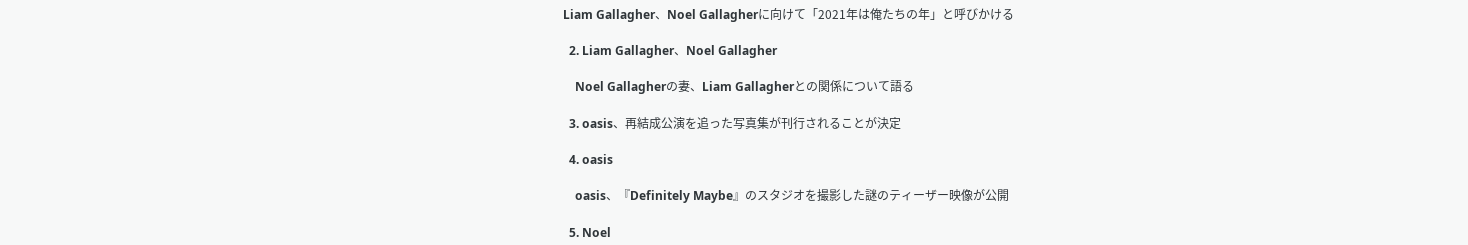Liam Gallagher、Noel Gallagherに向けて「2021年は俺たちの年」と呼びかける

  2. Liam Gallagher、Noel Gallagher

    Noel Gallagherの妻、Liam Gallagherとの関係について語る

  3. oasis、再結成公演を追った写真集が刊行されることが決定

  4. oasis

    oasis、『Definitely Maybe』のスタジオを撮影した謎のティーザー映像が公開

  5. Noel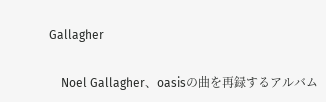Gallagher

    Noel Gallagher、oasisの曲を再録するアルバム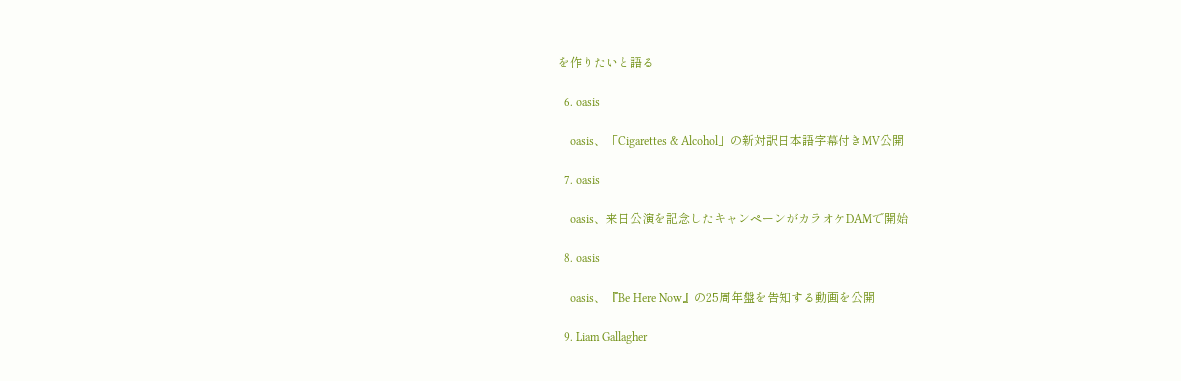を作りたいと語る

  6. oasis

    oasis、「Cigarettes & Alcohol」の新対訳日本語字幕付きMV公開

  7. oasis

    oasis、来日公演を記念したキャンペーンがカラオケDAMで開始

  8. oasis

    oasis、『Be Here Now』の25周年盤を告知する動画を公開

  9. Liam Gallagher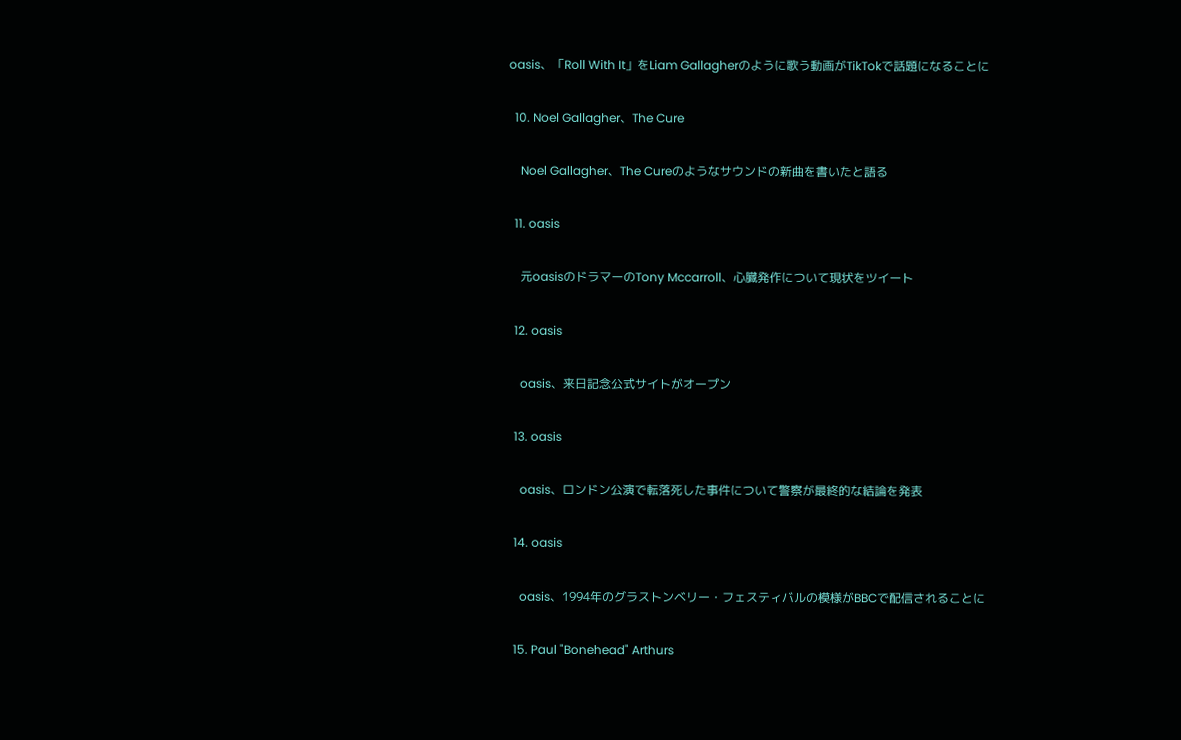oasis、「Roll With It」をLiam Gallagherのように歌う動画がTikTokで話題になることに

  10. Noel Gallagher、The Cure

    Noel Gallagher、The Cureのようなサウンドの新曲を書いたと語る

  11. oasis

    元oasisのドラマーのTony Mccarroll、心臓発作について現状をツイート

  12. oasis

    oasis、来日記念公式サイトがオープン

  13. oasis

    oasis、ロンドン公演で転落死した事件について警察が最終的な結論を発表

  14. oasis

    oasis、1994年のグラストンベリー・フェスティバルの模様がBBCで配信されることに

  15. Paul "Bonehead" Arthurs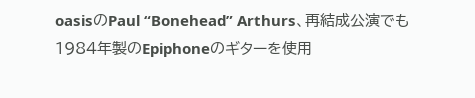oasisのPaul “Bonehead” Arthurs、再結成公演でも1984年製のEpiphoneのギターを使用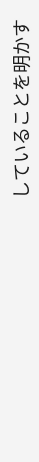していることを明かす